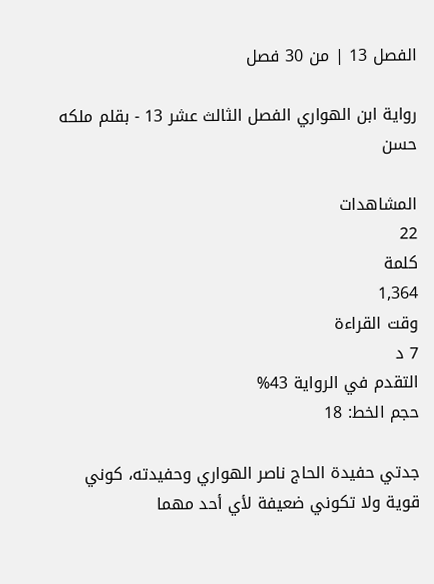الفصل 13 | من 30 فصل

رواية ابن الهواري الفصل الثالث عشر 13 - بقلم ملكه حسن

المشاهدات
22
كلمة
1,364
وقت القراءة
7 د
التقدم في الرواية 43%
حجم الخط: 18

جدتي حفيدة الحاج ناصر الهواري وحفيدته، كوني قوية ولا تكوني ضعيفة لأي أحد مهما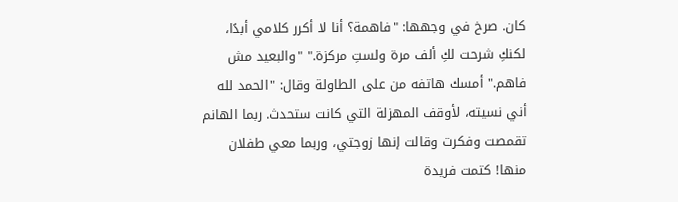كان. صرخ في وجهها: "فاهمة؟ أنا لا أكرر كلامي أبدًا، لكنكِ شرحت لكِ ألف مرة ولستِ مركزة." "والبعيد مش فاهم." أمسك هاتفه من على الطاولة وقال: "الحمد لله أني نسيته، لأوقف المهزلة التي كانت ستحدث. ربما الهانم تقمصت وفكرت وقالت إنها زوجتي، وربما معي طفلان منها! كتمت فريدة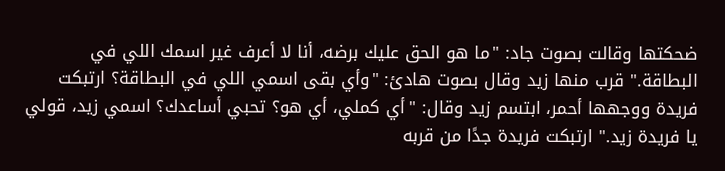ضحكتها وقالت بصوت جاد: "ما هو الحق عليك برضه، أنا لا أعرف غير اسمك اللي في البطاقة." قرب منها زيد وقال بصوت هادئ: "وأي بقى اسمي اللي في البطاقة؟ ارتبكت فريدة ووجهها أحمر، ابتسم زيد وقال: "أي كملي، أي هو؟ تحبي أساعدك؟ اسمي زيد، قولي يا فريدة زيد." ارتبكت فريدة جدًا من قربه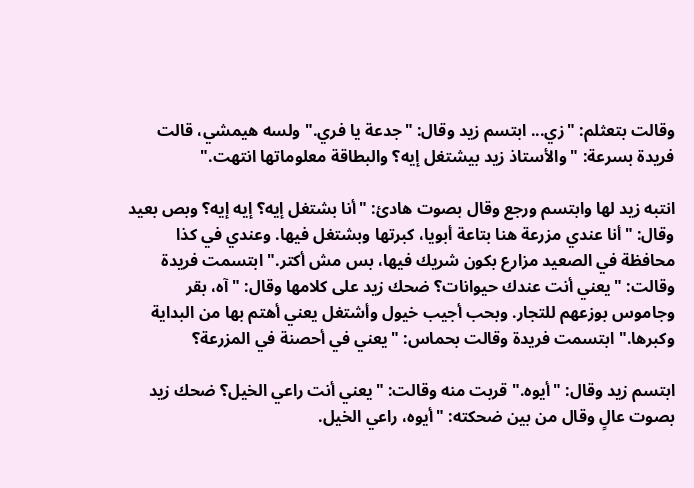وقالت بتعثلم: "زي... ابتسم زيد وقال: "جدعة يا فري." ولسه هيمشي، قالت فريدة بسرعة: "والأستاذ زيد بيشتغل إيه؟ والبطاقة معلوماتها انتهت."

انتبه زيد لها وابتسم ورجع وقال بصوت هادئ: "أنا بشتغل إيه؟ إيه إيه؟ وبص بعيد وقال: "أنا عندي مزرعة هنا بتاعة أبويا، كبرتها وبشتغل فيها. وعندي في كذا محافظة في الصعيد مزارع بكون شريك فيها، بس مش أكتر." ابتسمت فريدة وقالت: "يعني أنت عندك حيوانات؟ ضحك زيد على كلامها وقال: "آه، بقر وجاموس بوزعهم للتجار. وبحب أجيب خيول وأشتغل يعني أهتم بها من البداية وكبرها." ابتسمت فريدة وقالت بحماس: "يعني في أحصنة في المزرعة؟

ابتسم زيد وقال: "أيوه." قربت منه وقالت: "يعني أنت راعي الخيل؟ ضحك زيد بصوت عالٍ وقال من بين ضحكته: "أيوه، راعي الخيل.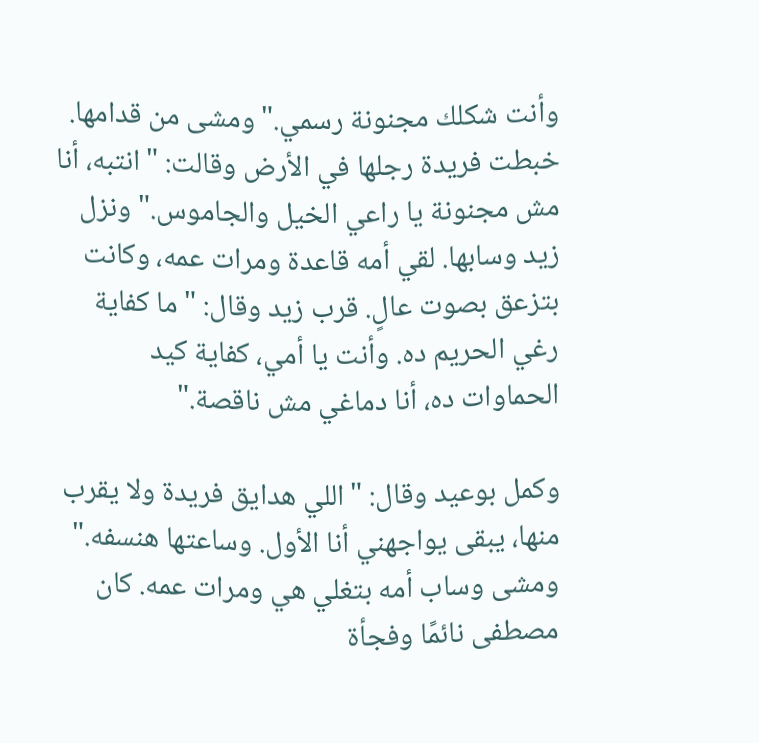وأنت شكلك مجنونة رسمي." ومشى من قدامها. خبطت فريدة رجلها في الأرض وقالت: "انتبه، أنا مش مجنونة يا راعي الخيل والجاموس." ونزل زيد وسابها. لقي أمه قاعدة ومرات عمه، وكانت بتزعق بصوت عالٍ. قرب زيد وقال: "ما كفاية رغي الحريم ده. وأنت يا أمي، كفاية كيد الحماوات ده، أنا دماغي مش ناقصة."

وكمل بوعيد وقال: "اللي هدايق فريدة ولا يقرب منها، يبقى يواجهني أنا الأول. وساعتها هنسفه." ومشى وساب أمه بتغلي هي ومرات عمه. كان مصطفى نائمًا وفجأة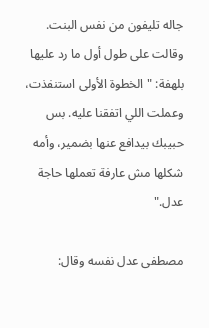جاله تليفون من نفس البنت. وقالت على طول أول ما رد عليها بلهفة: "الخطوة الأولى استنفذت، وعملت اللي اتفقنا عليه. بس حبيبك بيدافع عنها بضمير، وأمه شكلها مش عارفة تعملها حاجة عدل."

مصطفى عدل نفسه وقال: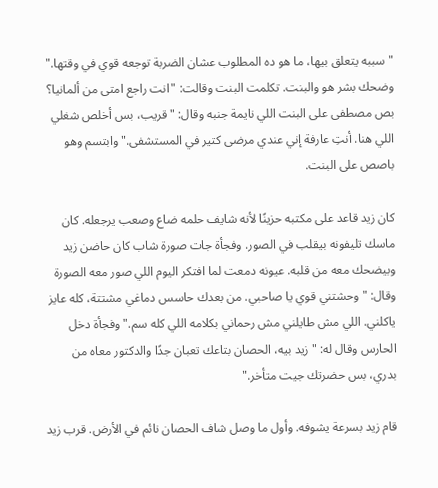"سببه يتعلق بيها، ما هو ده المطلوب عشان الضربة توجعه قوي في وقتها." وضحك بشر هو والبنت. تكلمت البنت وقالت: "انت راجع امتى من ألمانيا؟ بص مصطفى على البنت اللي نايمة جنبه وقال: "قريب، بس أخلص شغلي اللي هنا. أنتِ عارفة إني عندي مرضى كتير في المستشفى." وابتسم وهو باصص على البنت.

كان زيد قاعد على مكتبه حزينًا لأنه شايف حلمه ضاع وصعب يرجعله. كان ماسك تليفونه بيقلب في الصور. وفجأة جات صورة شاب كان حاضن زيد وبيضحك معه من قلبه. عيونه دمعت لما افتكر اليوم اللي صور معه الصورة وقال: "وحشتني قوي يا صاحبي. من بعدك حاسس دماغي مشتتة، كله عايز ياكلني. اللي مش طايلني مش رحماني بكلامه اللي كله سم." وفجأة دخل الحارس وقال له: "زيد بيه، الحصان بتاعك تعبان جدًا والدكتور معاه من بدري، بس حضرتك جيت متأخر."

قام زيد بسرعة يشوفه. وأول ما وصل شاف الحصان نائم في الأرض. قرب زيد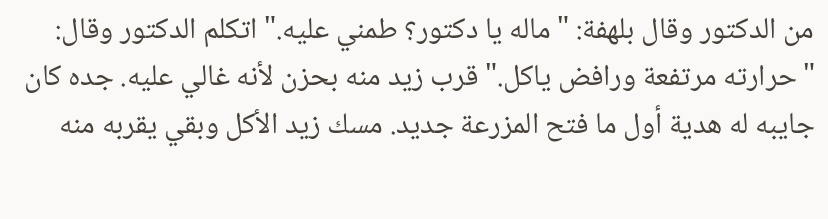من الدكتور وقال بلهفة: "ماله يا دكتور؟ طمني عليه." اتكلم الدكتور وقال: "حرارته مرتفعة ورافض ياكل." قرب زيد منه بحزن لأنه غالي عليه. جده كان جايبه له هدية أول ما فتح المزرعة جديد. مسك زيد الأكل وبقي يقربه منه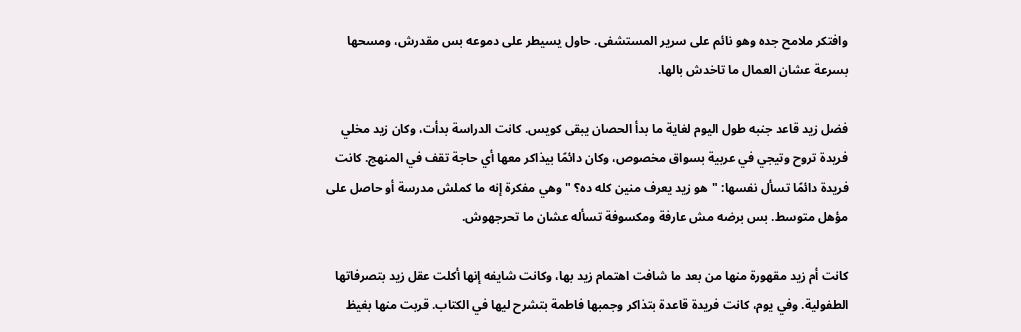وافتكر ملامح جده وهو نائم على سرير المستشفى. حاول يسيطر على دموعه بس مقدرش، ومسحها بسرعة عشان العمال ما تاخدش بالها.

فضل زيد قاعد جنبه طول اليوم لغاية ما بدأ الحصان يبقى كويس. كانت الدراسة بدأت، وكان زيد مخلي فريدة تروح وتيجي في عربية بسواق مخصوص، وكان دائمًا بيذاكر معها أي حاجة تقف في المنهج. كانت فريدة دائمًا تسأل نفسها: "هو زيد يعرف منين كله ده؟ " وهي مفكرة إنه ما كملش مدرسة أو حاصل على مؤهل متوسط. بس برضه مش عارفة ومكسوفة تسأله عشان ما تحرجهوش.

كانت أم زيد مقهورة منها من بعد ما شافت اهتمام زيد بها، وكانت شايفه إنها أكلت عقل زيد بتصرفاتها الطفولية. وفي يوم، كانت فريدة قاعدة بتذاكر وجمبها فاطمة بتشرح ليها في الكتاب. قربت منها بغيظ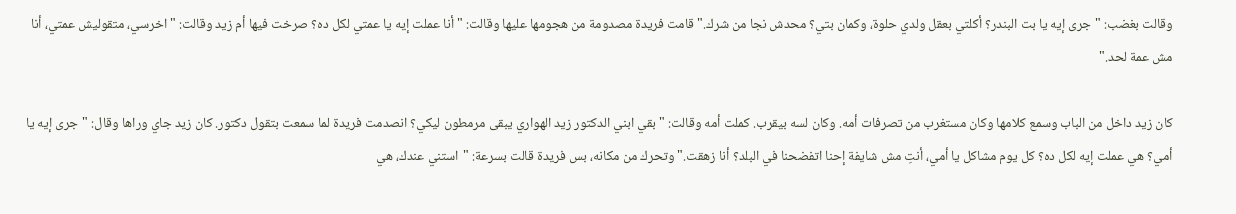وقالت بغضب: "جرى إيه يا بت البندر؟ أكلتي بعقل ولدي حلوة، وكمان بتي؟ محدش نجا من شرك." قامت فريدة مصدومة من هجومها عليها وقالت: "أنا عملت إيه يا عمتي لكل ده؟ صرخت فيها أم زيد وقالت: "اخرسي، متقوليش عمتي، أنا مش عمة لحد."

كان زيد داخل من الباب وسمع كلامها وكان مستغرب من تصرفات أمه. وكان لسه بيقرب. كملت أمه وقالت: "بقي ابني الدكتور زيد الهواري يبقى مرمطون ليكي؟ انصدمت فريدة لما سمعت بتقول دكتور. كان زيد جاي وراها وقال: "جرى إيه يا أمي؟ هي عملت إيه لكل ده؟ كل يوم مشاكل يا أمي، أنتِ مش شايفة إحنا اتفضحنا في البلد؟ أنا زهقت." وتحرك من مكانه، بس فريدة قالت بسرعة: "استني عندك، هي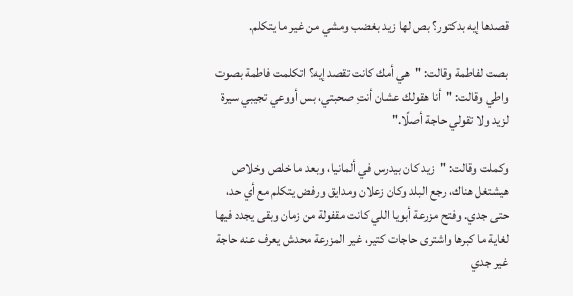قصدها إيه بدكتور؟ بص لها زيد بغضب ومشي من غير ما يتكلم.

بصت لفاطمة وقالت: "هي أمك كانت تقصد إيه؟ اتكلمت فاطمة بصوت واطي وقالت: "أنا هقولك عشان أنتِ صحبتي، بس أووعي تجيبي سيرة لزيد ولا تقولي حاجة أصلًا."

وكملت وقالت: "زيد كان بيدرس في ألمانيا، وبعد ما خلص وخلاص هيشتغل هناك، رجع البلد وكان زعلان ومدايق ورفض يتكلم مع أي حد، حتى جدي. وفتح مزرعة أبويا اللي كانت مقفولة من زمان وبقى يجدد فيها لغاية ما كبرها واشترى حاجات كتير، غير المزرعة محدش يعرف عنه حاجة غير جدي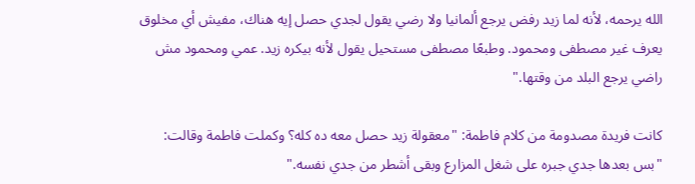الله يرحمه، لأنه لما زيد رفض يرجع ألمانيا ولا رضي يقول لجدي حصل إيه هناك، مفيش أي مخلوق يعرف غير مصطفى ومحمود. وطبعًا مصطفى مستحيل يقول لأنه بيكره زيد. عمي ومحمود مش راضي يرجع البلد من وقتها."

كانت فريدة مصدومة من كلام فاطمة: "معقولة زيد حصل معه ده كله؟ وكملت فاطمة وقالت: "بس بعدها جدي جبره على شغل المزارع وبقى أشطر من جدي نفسه."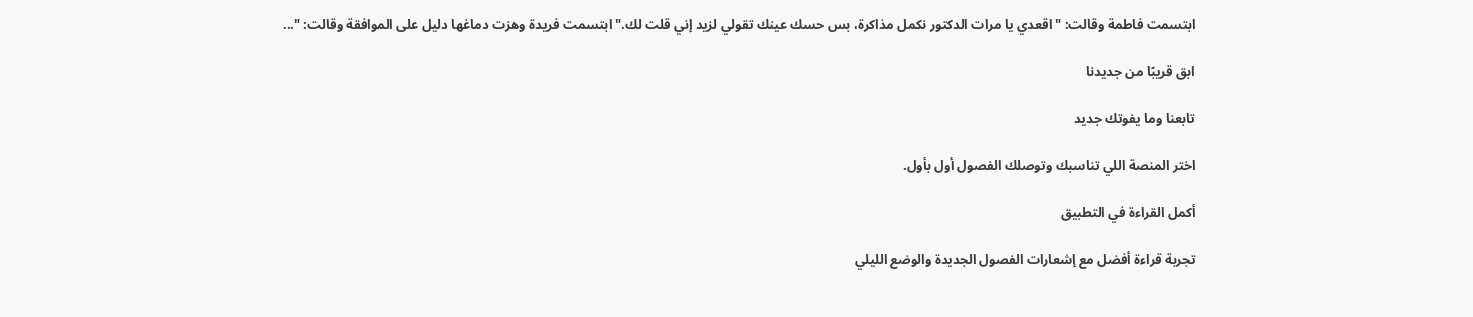ابتسمت فاطمة وقالت: "اقعدي يا مرات الدكتور نكمل مذاكرة، بس حسك عينك تقولي لزيد إني قلت لك." ابتسمت فريدة وهزت دماغها دليل على الموافقة وقالت: "...

ابق قريبًا من جديدنا

تابعنا وما يفوتك جديد

اختر المنصة اللي تناسبك وتوصلك الفصول أول بأول.

أكمل القراءة في التطبيق

تجربة قراءة أفضل مع إشعارات الفصول الجديدة والوضع الليلي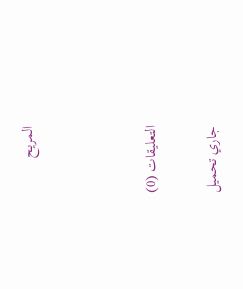المريح



التعليقات (0)

جاري تحميل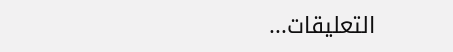التعليقات...